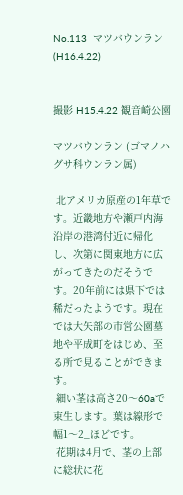No.113  マツバウンラン (H16.4.22)


撮影 H15.4.22 観音崎公園

マツバウンラン (ゴマノハグサ科ウンラン属)

 北アメリカ原産の1年草です。近畿地方や瀬戸内海沿岸の港湾付近に帰化し、次第に関東地方に広がってきたのだそうです。20年前には県下では稀だったようです。現在では大矢部の市営公園墓地や平成町をはじめ、至る所で見ることができます。
 細い茎は高さ20〜60aで束生します。葉は線形で幅1〜2_ほどです。
 花期は4月で、茎の上部に総状に花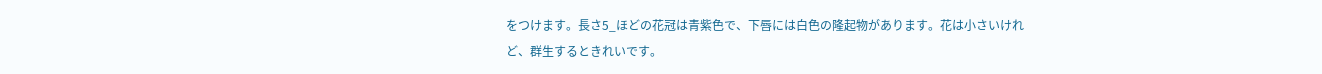をつけます。長さ5_ほどの花冠は青紫色で、下唇には白色の隆起物があります。花は小さいけれど、群生するときれいです。